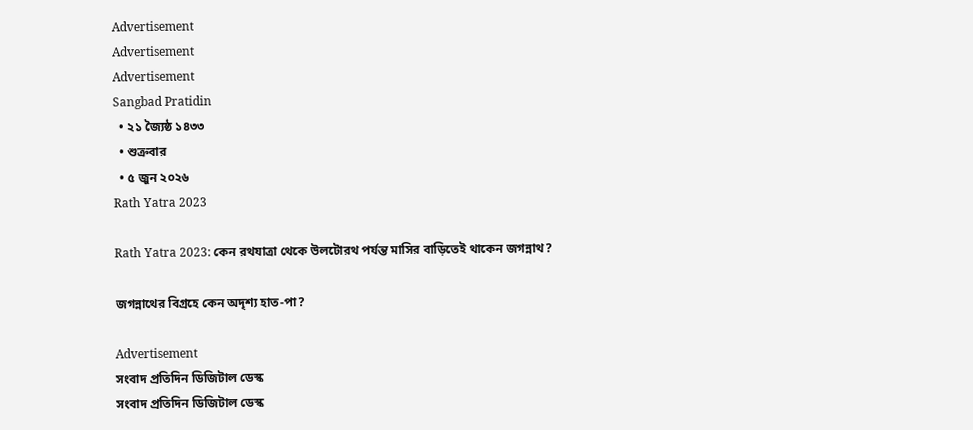Advertisement
Advertisement
Advertisement
Sangbad Pratidin
  • ২১ জ্যৈষ্ঠ ১৪৩৩
  • শুক্রবার
  • ৫ জুন ২০২৬
Rath Yatra 2023

Rath Yatra 2023: কেন রথযাত্রা থেকে উলটোরথ পর্যন্ত মাসির বাড়িতেই থাকেন জগন্নাথ?

জগন্নাথের বিগ্রহে কেন অদৃশ্য হাত-পা?

Advertisement
সংবাদ প্রতিদিন ডিজিটাল ডেস্ক
সংবাদ প্রতিদিন ডিজিটাল ডেস্ক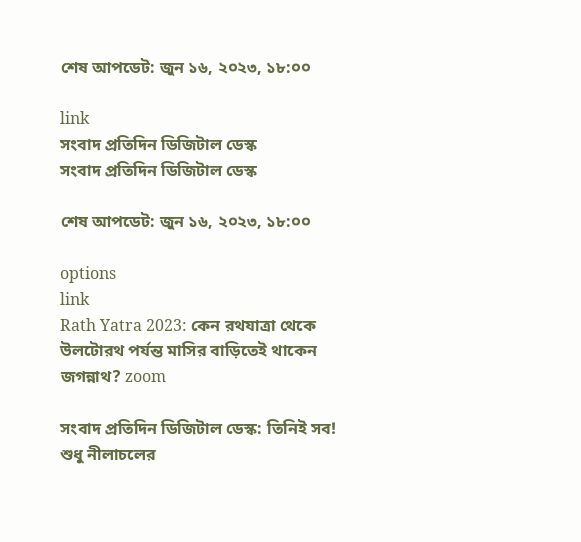শেষ আপডেট: জুন ১৬, ২০২৩, ১৮:০০

link
সংবাদ প্রতিদিন ডিজিটাল ডেস্ক
সংবাদ প্রতিদিন ডিজিটাল ডেস্ক

শেষ আপডেট: জুন ১৬, ২০২৩, ১৮:০০

options
link
Rath Yatra 2023: কেন রথযাত্রা থেকে উলটোরথ পর্যন্ত মাসির বাড়িতেই থাকেন জগন্নাথ? zoom

সংবাদ প্রতিদিন ডিজিটাল ডেস্ক: তিনিই সব! শুধু নীলাচলের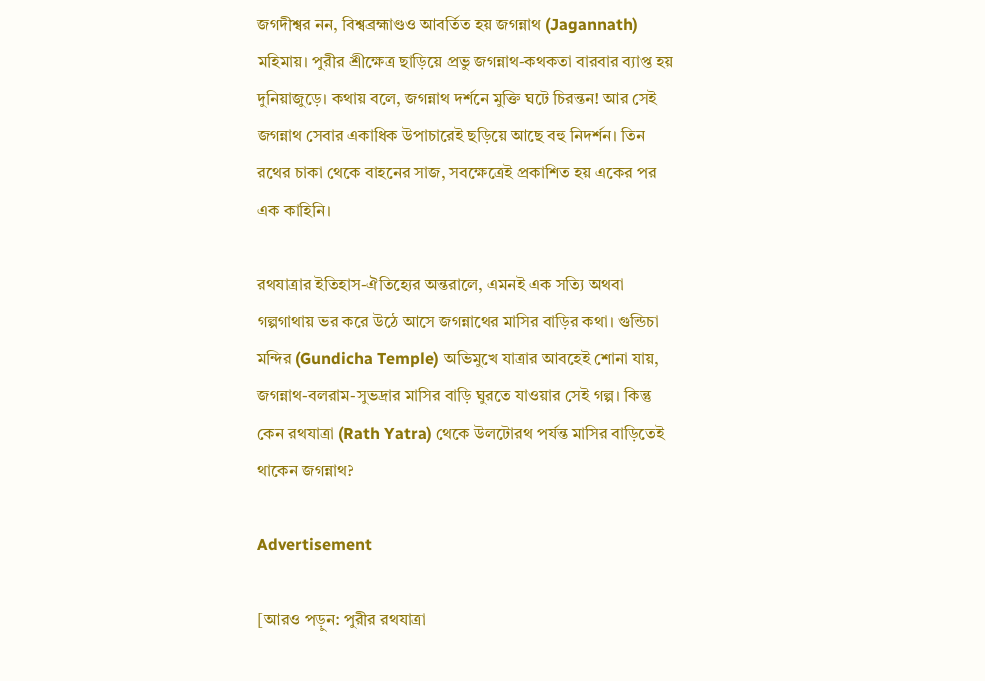জগদীশ্বর নন, বিশ্বব্রহ্মাণ্ডও আবর্তিত হয় জগন্নাথ (Jagannath) মহিমায়। পুরীর শ্রীক্ষেত্র ছাড়িয়ে প্রভু জগন্নাথ-কথকতা বারবার ব্যাপ্ত হয় দুনিয়াজুড়ে। কথায় বলে, জগন্নাথ দর্শনে মুক্তি ঘটে চিরন্তন! আর সেই জগন্নাথ সেবার একাধিক উপাচারেই ছড়িয়ে আছে বহু নিদর্শন। তিন রথের চাকা থেকে বাহনের সাজ, সবক্ষেত্রেই প্রকাশিত হয় একের পর এক কাহিনি।

রথযাত্রার ইতিহাস-ঐতিহ্যের অন্তরালে, এমনই এক সত্যি অথবা গল্পগাথায় ভর করে উঠে আসে জগন্নাথের মাসির বাড়ির কথা। গুন্ডিচা মন্দির (Gundicha Temple) অভিমুখে যাত্রার আবহেই শোনা যায়, জগন্নাথ-বলরাম-সুভদ্রার মাসির বাড়ি ঘুরতে যাওয়ার সেই গল্প। কিন্তু কেন রথযাত্রা (Rath Yatra) থেকে উলটোরথ পর্যন্ত মাসির বাড়িতেই থাকেন জগন্নাথ?

Advertisement

[আরও পড়ুন: পুরীর রথযাত্রা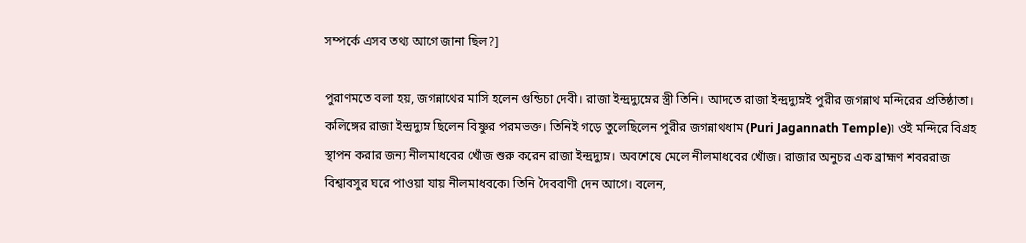সম্পর্কে এসব তথ্য আগে জানা ছিল?]

পুরাণমতে বলা হয়, জগন্নাথের মাসি হলেন গুন্ডিচা দেবী। রাজা ইন্দ্রদ্যুম্নের স্ত্রী তিনি। আদতে রাজা ইন্দ্রদ্যুম্নই পুরীর জগন্নাথ মন্দিরের প্রতিষ্ঠাতা। কলিঙ্গের রাজা ইন্দ্রদ্যুম্ন ছিলেন বিষ্ণুর পরমভক্ত। তিনিই গড়ে তুলেছিলেন পুরীর জগন্নাথধাম (Puri Jagannath Temple)৷ ওই মন্দিরে বিগ্রহ স্থাপন করার জন্য নীলমাধবের খোঁজ শুরু করেন রাজা ইন্দ্রদ্যুম্ন। অবশেষে মেলে নীলমাধবের খোঁজ। রাজার অনুচর এক ব্রাহ্মণ শবররাজ বিশ্বাবসুর ঘরে পাওয়া যায় নীলমাধবকে৷ তিনি দৈববাণী দেন আগে। বলেন,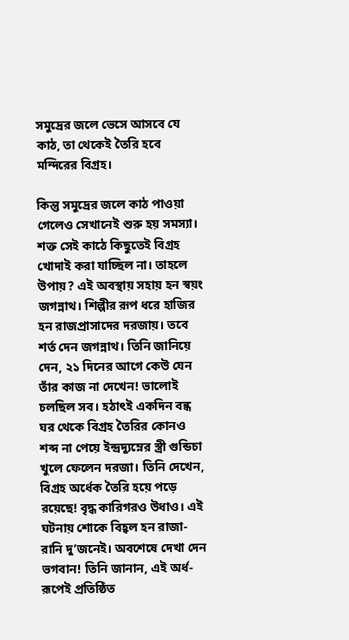সমুদ্রের জলে ভেসে আসবে যে কাঠ, তা থেকেই তৈরি হবে মন্দিরের বিগ্রহ।

কিন্তু সমুদ্রের জলে কাঠ পাওয়া গেলেও সেখানেই শুরু হয় সমস্যা। শক্ত সেই কাঠে কিছুতেই বিগ্রহ খোদাই করা যাচ্ছিল না। তাহলে উপায়? এই অবস্থায় সহায় হন স্বয়ং জগন্নাথ। শিল্পীর রূপ ধরে হাজির হন রাজপ্রাসাদের দরজায়। তবে শর্ত দেন জগন্নাথ। তিনি জানিয়ে দেন, ২১ দিনের আগে কেউ যেন তাঁর কাজ না দেখেন! ভালোই চলছিল সব। হঠাৎই একদিন বন্ধ ঘর থেকে বিগ্রহ তৈরির কোনও শব্দ না পেয়ে ইন্দ্রদ্যুম্নের স্ত্রী গুন্ডিচা খুলে ফেলেন দরজা। তিনি দেখেন, বিগ্রহ অর্ধেক তৈরি হয়ে পড়ে রয়েছে! বৃদ্ধ কারিগরও উধাও। এই ঘটনায় শোকে বিহ্বল হন রাজা-রানি দু’জনেই। অবশেষে দেখা দেন ভগবান! তিনি জানান, এই অর্ধ-রূপেই প্রতিষ্ঠিত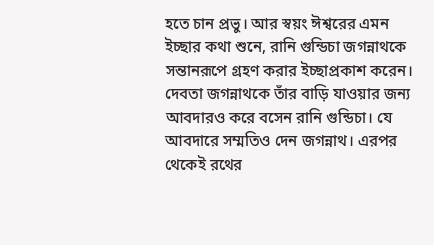হতে চান প্রভু। আর স্বয়ং ঈশ্বরের এমন ইচ্ছার কথা শুনে, রানি গুন্ডিচা জগন্নাথকে সন্তানরূপে গ্রহণ করার ইচ্ছাপ্রকাশ করেন। দেবতা জগন্নাথকে তাঁর বাড়ি যাওয়ার জন্য আবদারও করে বসেন রানি গুন্ডিচা। যে আবদারে সম্মতিও দেন জগন্নাথ। এরপর থেকেই রথের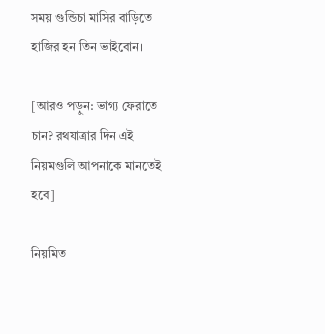সময় গুন্ডিচা মাসির বাড়িতে হাজির হন তিন ভাইবোন।

[আরও পড়ুন: ভাগ্য ফেরাতে চান? রথযাত্রার দিন এই নিয়মগুলি আপনাকে মানতেই হবে]

নিয়মিত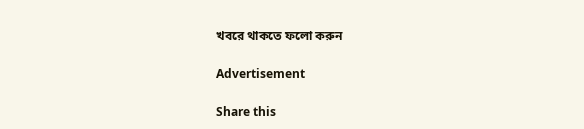খবরে থাকতে ফলো করুন

Advertisement

Share this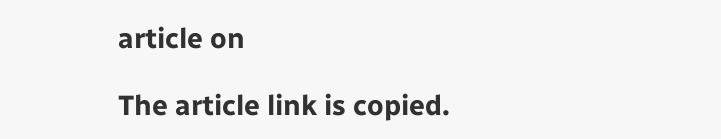article on

The article link is copied.